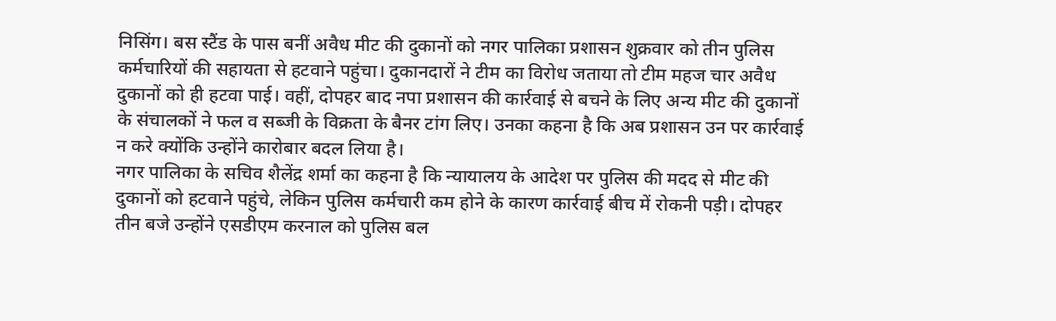निसिंग। बस स्टैंड के पास बनीं अवैध मीट की दुकानों को नगर पालिका प्रशासन शुक्रवार को तीन पुलिस कर्मचारियों की सहायता से हटवाने पहुंचा। दुकानदारों ने टीम का विरोध जताया तो टीम महज चार अवैध दुकानों को ही हटवा पाई। वहीं, दोपहर बाद नपा प्रशासन की कार्रवाई से बचने के लिए अन्य मीट की दुकानों के संचालकों ने फल व सब्जी के विक्रता के बैनर टांग लिए। उनका कहना है कि अब प्रशासन उन पर कार्रवाई न करे क्योंकि उन्होंने कारोबार बदल लिया है।
नगर पालिका के सचिव शैलेंद्र शर्मा का कहना है कि न्यायालय के आदेश पर पुलिस की मदद से मीट की दुकानों को हटवाने पहुंचे, लेकिन पुलिस कर्मचारी कम होने के कारण कार्रवाई बीच में रोकनी पड़ी। दोपहर तीन बजे उन्होंने एसडीएम करनाल को पुलिस बल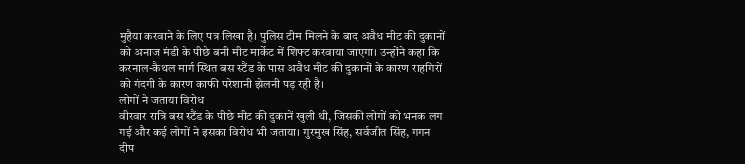मुहैया करवाने के लिए पत्र लिखा है। पुलिस टीम मिलने के बाद अवैध मीट की दुकानों को अनाज मंडी के पीछे बनी मीट मार्केट में शिफ्ट करवाया जाएगा। उन्होंने कहा कि करनाल-कैथल मार्ग स्थित बस स्टैंड के पास अवैध मीट की दुकानों के कारण राहगिरों को गंदगी के कारण काफी परेशानी झेलनी पड़ रही है।
लोगों ने जताया विरोध
वीरवार रात्रि बस स्टैंड के पीछे मीट की दुकानें खुली थी, जिसकी लोगों को भनक लग गई और कई लोगों ने इसका विरोध भी जताया। गुरमुख सिंह, सर्वजीत सिंह, गगन दीप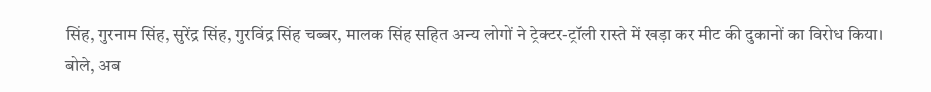सिंह, गुरनाम सिंह, सुरेंद्र सिंह, गुरविंद्र सिंह चब्बर, मालक सिंह सहित अन्य लोगों ने ट्रेक्टर-ट्रॉली रास्ते में खड़ा कर मीट की दुकानों का विरोध किया।
बोले, अब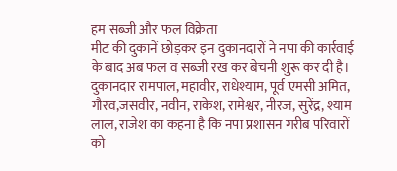हम सब्जी और फल विक्रेता
मीट की दुकानें छोड़कर इन दुकानदारों ने नपा की कार्रवाई के बाद अब फल व सब्जी रख कर बेचनी शुरू कर दी है। दुकानदार रामपाल, महावीर, राधेश्याम, पूर्व एमसी अमित, गौरव,जसवीर, नवीन, राकेश, रामेश्वर, नीरज, सुरेंद्र, श्याम लाल, राजेश का कहना है कि नपा प्रशासन गरीब परिवारों को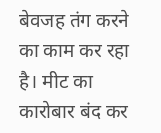बेवजह तंग करने का काम कर रहा है। मीट का कारोबार बंद कर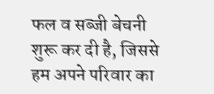फल व सब्जी बेचनी शुरू कर दी है, जिससे हम अपने परिवार का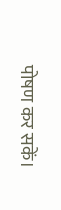पोषण कर सकें।